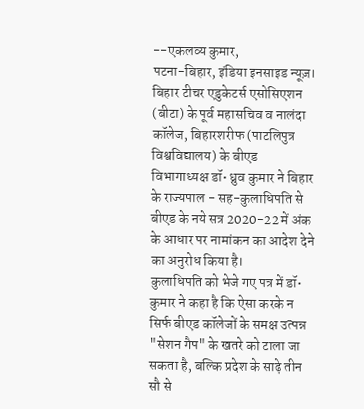--एकलव्य कुमार,
पटना-बिहार, इंडिया इनसाइड न्यूज़।
बिहार टीचर एडुकेटर्स एसोसिएशन (बीटा) के पूर्व महासचिव व नालंदा कॉलेज, बिहारशरीफ (पाटलिपुत्र विश्वविद्यालय) के बीएड विभागाध्यक्ष डॉ• ध्रुव कुमार ने बिहार के राज्यपाल - सह-कुलाधिपति से बीएड के नये सत्र 2020-22 में अंक के आधार पर नामांकन का आदेश देने का अनुरोध किया है।
कुलाधिपति को भेजे गए पत्र में डॉ• कुमार ने कहा है कि ऐसा करके न सिर्फ बीएड कॉलेजों के समक्ष उत्पन्न "सेशन गैप" के खतरे को टाला जा सकता है, बल्कि प्रदेश के साढ़े तीन सौ से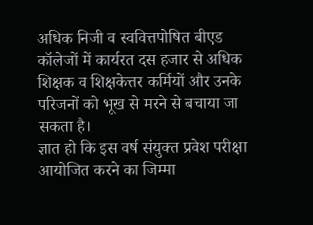अधिक निजी व स्ववित्तपोषित बीएड कॉलेजों में कार्यरत दस हजार से अधिक शिक्षक व शिक्षकेत्तर कर्मियों और उनके परिजनों को भूख से मरने से बचाया जा सकता है।
ज्ञात हो कि इस वर्ष संयुक्त प्रवेश परीक्षा आयोजित करने का जिम्मा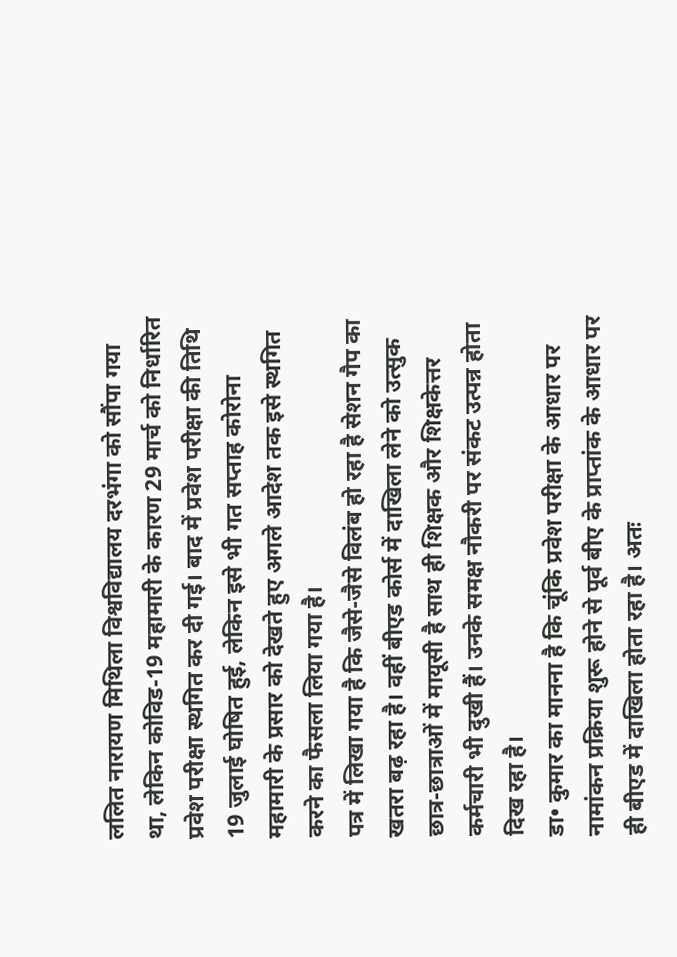ललित नारायण मिथिला विश्वविद्यालय दरभंगा को सौंपा गया था, लेकिन कोविड-19 महामारी के कारण 29 मार्च को निर्धारित प्रवेश परीक्षा स्थगित कर दी गई। बाद में प्रवेश परीक्षा की तिथि 19 जुलाई घोषित हुई, लेकिन इसे भी गत सप्ताह कोरोना महामारी के प्रसार को देखते हुए अगले आदेश तक इसे स्थगित करने का फैसला लिया गया है।
पत्र में लिखा गया है कि जैसे-जैसे विलंब हो रहा है सेशन गैप का खतरा बढ़ रहा है। वहीं बीएड कोर्स में दाखिला लेने को उत्सुक छात्र-छात्राओं में मायूसी है साथ ही शिक्षक और शिक्षकेत्तर कर्मचारी भी दुखी हैं। उनके समक्ष नौकरी पर संकट उत्पन्न होता दिख रहा है।
डा• कुमार का मानना है कि चूंकि प्रवेश परीक्षा के आधार पर नामांकन प्रक्रिया शुरू होने से पूर्व बीए के प्राप्तांक के आधार पर ही बीएड में दाखिला होता रहा है। अतः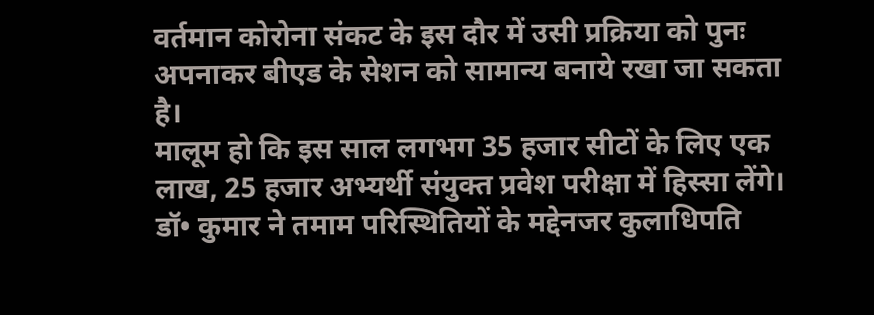वर्तमान कोरोना संकट के इस दौर में उसी प्रक्रिया को पुनः अपनाकर बीएड के सेशन को सामान्य बनाये रखा जा सकता है।
मालूम हो कि इस साल लगभग 35 हजार सीटों के लिए एक लाख, 25 हजार अभ्यर्थी संयुक्त प्रवेश परीक्षा में हिस्सा लेंगे।
डॉ• कुमार ने तमाम परिस्थितियों के मद्देनजर कुलाधिपति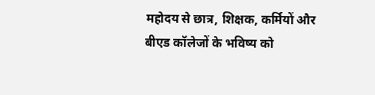महोदय से छात्र, शिक्षक, कर्मियों और बीएड कॉलेजों के भविष्य को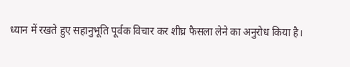ध्यान में रखते हुए सहानुभूति पूर्वक विचार कर शीघ्र फैसला लेने का अनुरोध किया है।